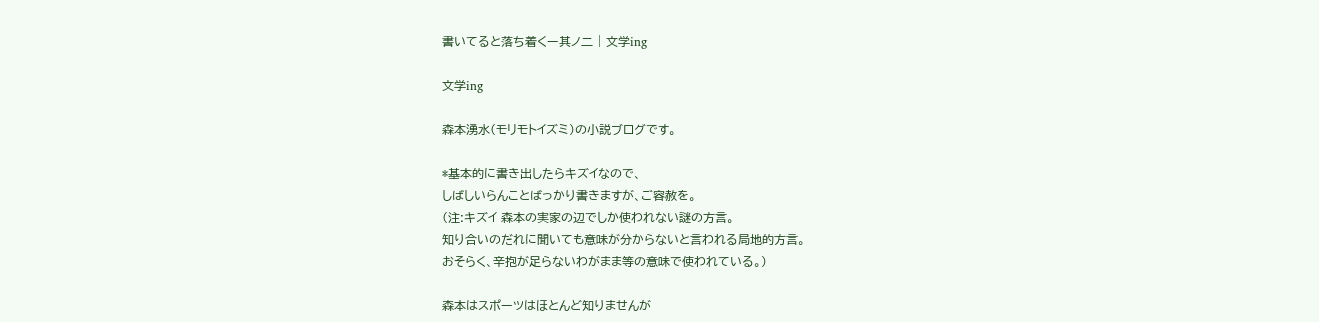書いてると落ち着くー其ノ二 | 文学ing

文学ing

森本湧水(モリモトイズミ)の小説ブログです。

*基本的に書き出したらキズイなので、
しばしいらんことばっかり書きますが、ご容赦を。
(注:キズイ 森本の実家の辺でしか使われない謎の方言。
知り合いのだれに聞いても意味が分からないと言われる局地的方言。
おそらく、辛抱が足らないわがまま等の意味で使われている。)

森本はスポーツはほとんど知りませんが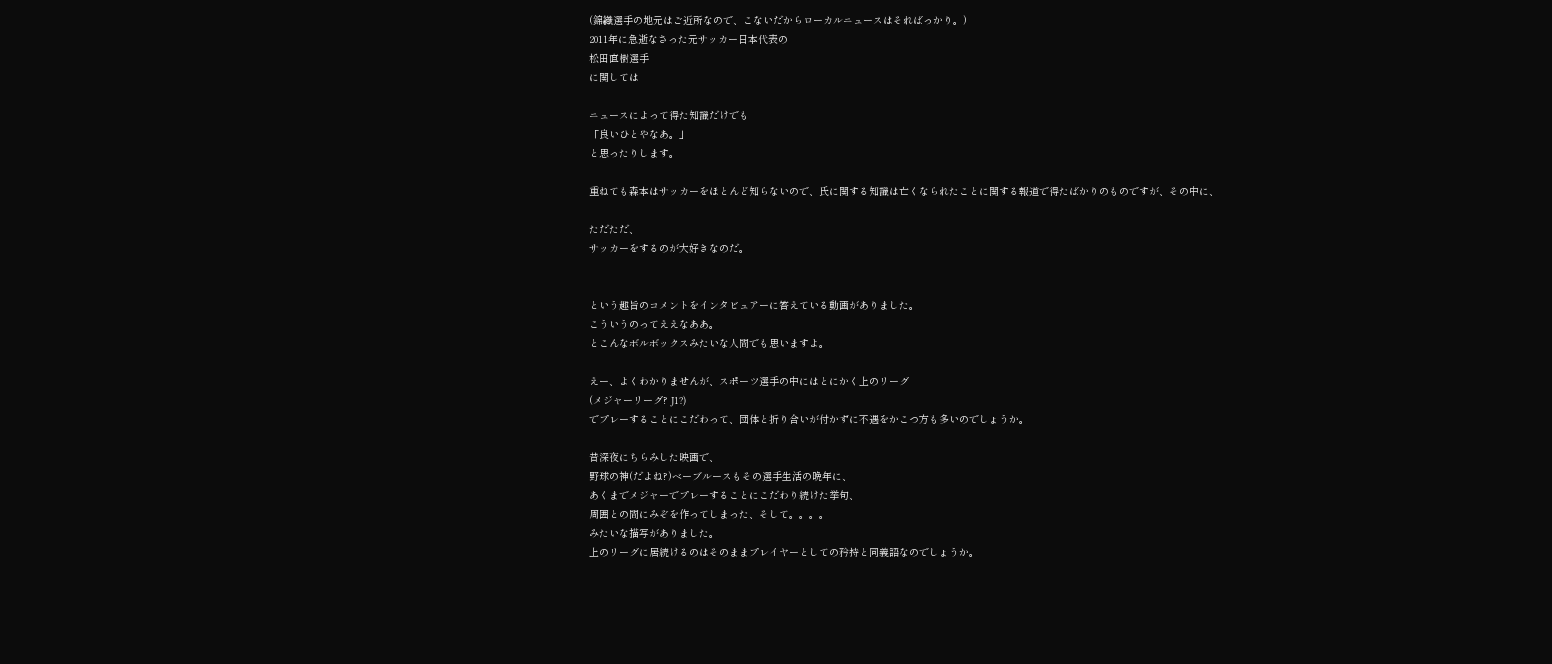(錦織選手の地元はご近所なので、こないだからローカルニュースはそればっかり。)
2011年に急逝なさった元サッカー日本代表の
松田直樹選手
に関しては

ニュースによって得た知識だけでも
「良いひとやなあ。」
と思ったりします。

重ねても森本はサッカーをほとんど知らないので、氏に関する知識は亡くなられたことに関する報道で得たばかりのものですが、その中に、

ただただ、
サッカーをするのが大好きなのだ。


という趣旨のコメントをインタビュアーに答えている動画がありました。
こういうのってええなああ。
とこんなボルボックスみたいな人間でも思いますよ。

えー、よくわかりませんが、スポーツ選手の中にはとにかく上のリーグ
(メジャーリーグ? J1?)
でプレーすることにこだわって、団体と折り合いが付かずに不遇をかこつ方も多いのでしょうか。

昔深夜にちらみした映画で、
野球の神(だよね?)ベーブルースもその選手生活の晩年に、
あくまでメジャーでプレーすることにこだわり続けた挙句、
周囲との間にみぞを作ってしまった、そして。。。。
みたいな描写がありました。
上のリーグに居続けるのはそのままプレイヤーとしての矜持と同義語なのでしょうか。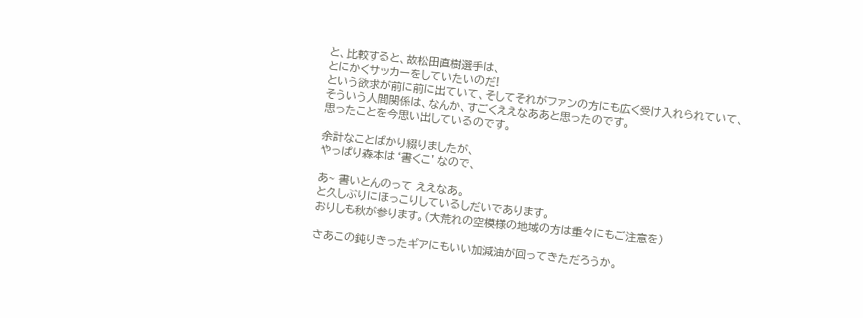と、比較すると、故松田直樹選手は、
とにかくサッカーをしていたいのだ!
という欲求が前に前に出ていて、そしてそれがファンの方にも広く受け入れられていて、
そういう人間関係は、なんか、すごくええなああと思ったのです。
思ったことを今思い出しているのです。

余計なことばかり綴りましたが、
やっぱり森本は‘書くこ’なので、

あ~ 書いとんのって ええなあ。
と久しぶりにほっこりしているしだいであります。
おりしも秋が参ります。(大荒れの空模様の地域の方は重々にもご注意を)

さあこの鈍りきったギアにもいい加減油が回ってきただろうか。